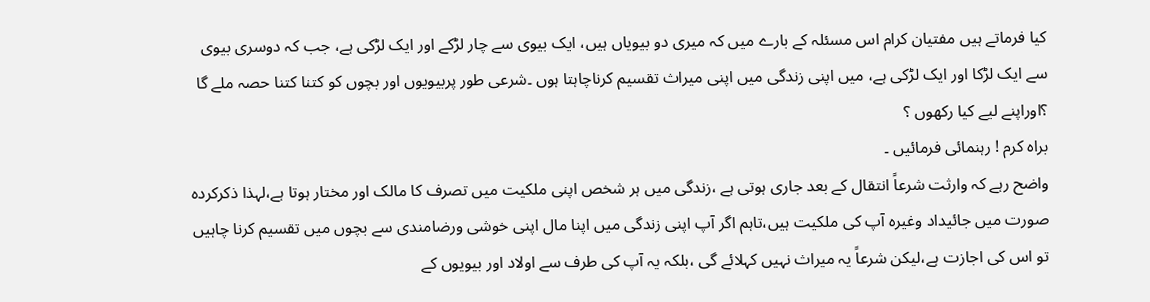کیا فرماتے ہیں مفتیان کرام اس مسئلہ کے بارے میں کہ میری دو بیویاں ہیں، ایک بیوی سے چار لڑکے اور ایک لڑکی ہے، جب کہ دوسری بیوی سے ایک لڑکا اور ایک لڑکی ہے، میں اپنی زندگی میں اپنی میراث تقسیم کرناچاہتا ہوں ۔شرعی طور پربیویوں اور بچوں کو کتنا کتنا حصہ ملے گا ؟اوراپنے لیے کیا رکھوں ؟
براہ کرم ! رہنمائی فرمائیں ۔
واضح رہے کہ وارثت شرعاً انتقال کے بعد جاری ہوتی ہے ،زندگی میں ہر شخص اپنی ملکیت میں تصرف کا مالک اور مختار ہوتا ہے،لہذا ذکرکردہ صورت میں جائیداد وغیرہ آپ کی ملکیت ہیں،تاہم اگر آپ اپنی زندگی میں اپنا مال اپنی خوشی ورضامندی سے بچوں میں تقسیم کرنا چاہیں تو اس کی اجازت ہے،لیکن شرعاً یہ میراث نہیں کہلائے گی ،بلکہ یہ آپ کی طرف سے اولاد اور بیویوں کے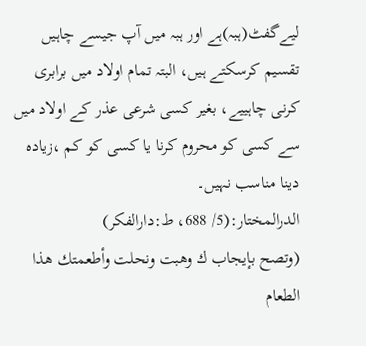لیےگفٹ(ہبہ)ہے اور ہبہ میں آپ جیسے چاہیں تقسیم کرسکتے ہیں، البتہ تمام اولاد میں برابری کرنی چاہییے، بغیر کسی شرعی عذر کے اولاد میں سے کسی کو محروم کرنا یا کسی کو کم ،زیادہ دینا مناسب نہیں۔
الدرالمختار:(5/ 688، ط:دارالفكر)
(وتصح بإيجاب ك وهبت ونحلت وأطعمتك هذا الطعام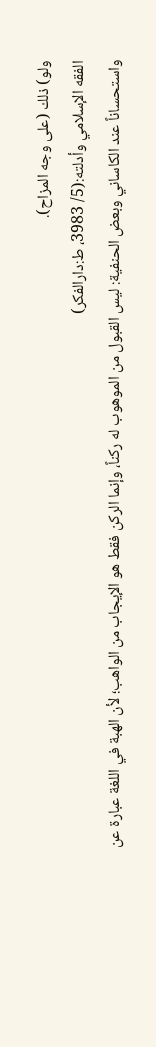ولو) ذلك (على وجه المزاح).
الفقه الإسلامي وأدلته:(5/ 3983، ط:دارالفكر)
واستحساناً عند الكاساني وبعض الحنفية: ليس القبول من الموهوب له ركناً، وإنما الركن فقط هو الإيجاب من الواهب؛ لأن الهبة في اللغة عبارة عن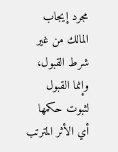مجرد إيجاب المالك من غير شرط القبول، وإنما القبول لثبوت حكمها أي الأثر المترتب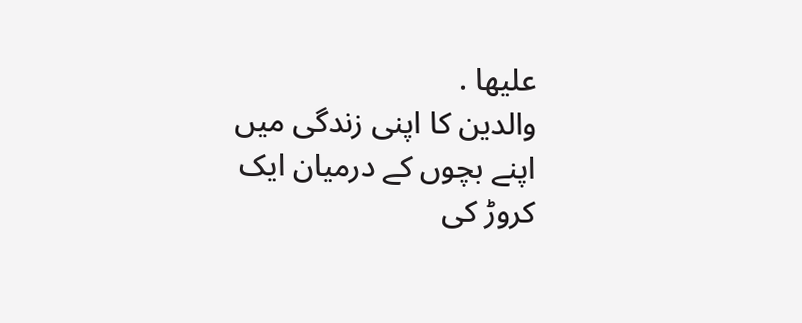عليها .
والدین کا اپنی زندگی میں اپنے بچوں کے درمیان ایک کروڑ کی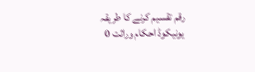رقم تقسیم کرنے کا طریقہ
یونیکوڈ احکام وراثت 0